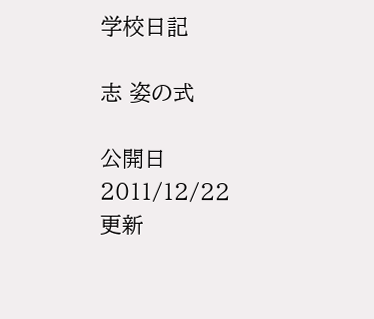学校日記

志 姿の式

公開日
2011/12/22
更新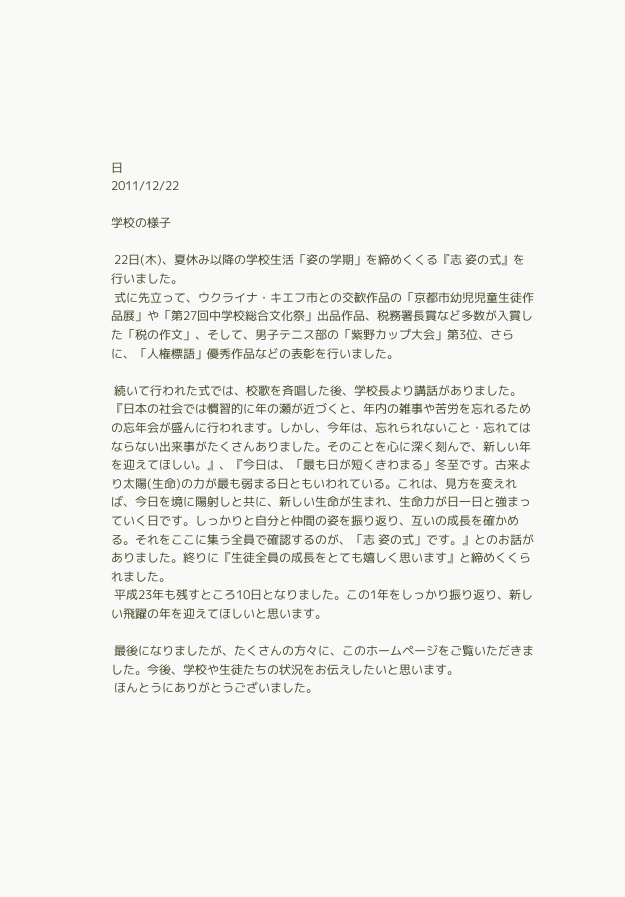日
2011/12/22

学校の様子

 22日(木)、夏休み以降の学校生活「姿の学期」を締めくくる『志 姿の式』を行いました。
 式に先立って、ウクライナ・キエフ市との交歓作品の「京都市幼児児童生徒作品展」や「第27回中学校総合文化祭」出品作品、税務署長賞など多数が入賞した「税の作文」、そして、男子テニス部の「紫野カップ大会」第3位、さらに、「人権標語」優秀作品などの表彰を行いました。

 続いて行われた式では、校歌を斉唱した後、学校長より講話がありました。『日本の社会では慣習的に年の瀬が近づくと、年内の雑事や苦労を忘れるための忘年会が盛んに行われます。しかし、今年は、忘れられないこと・忘れてはならない出来事がたくさんありました。そのことを心に深く刻んで、新しい年を迎えてほしい。』、『今日は、「最も日が短くきわまる」冬至です。古来より太陽(生命)の力が最も弱まる日ともいわれている。これは、見方を変えれば、今日を境に陽射しと共に、新しい生命が生まれ、生命力が日一日と強まっていく日です。しっかりと自分と仲間の姿を振り返り、互いの成長を確かめる。それをここに集う全員で確認するのが、「志 姿の式」です。』とのお話がありました。終りに『生徒全員の成長をとても嬉しく思います』と締めくくられました。
 平成23年も残すところ10日となりました。この1年をしっかり振り返り、新しい飛躍の年を迎えてほしいと思います。

 最後になりましたが、たくさんの方々に、このホームページをご覧いただきました。今後、学校や生徒たちの状況をお伝えしたいと思います。
 ほんとうにありがとうございました。